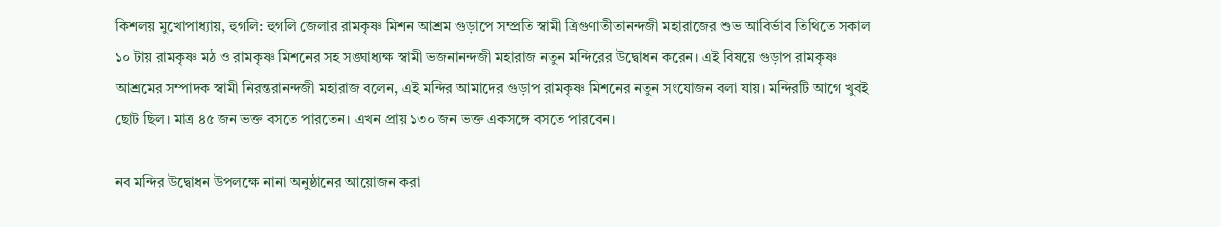কিশলয় মুখোপাধ্যায়, হুগলি: হুগলি জেলার রামকৃষ্ণ মিশন আশ্রম গুড়াপে সম্প্রতি স্বামী ত্রিগুণাতীতানন্দজী মহারাজের শুভ আবির্ভাব তিথিতে সকাল ১০ টায় রামকৃষ্ণ মঠ ও রামকৃষ্ণ মিশনের সহ সঙ্ঘাধ্যক্ষ স্বামী ভজনানন্দজী মহারাজ নতুন মন্দিরের উদ্বোধন করেন। এই বিষয়ে গুড়াপ রামকৃষ্ণ আশ্রমের সম্পাদক স্বামী নিরন্তরানন্দজী মহারাজ বলেন, এই মন্দির আমাদের গুড়াপ রামকৃষ্ণ মিশনের নতুন সংযোজন বলা যায়। মন্দিরটি আগে খুবই ছোট ছিল। মাত্র ৪৫ জন ভক্ত বসতে পারতেন। এখন প্রায় ১৩০ জন ভক্ত একসঙ্গে বসতে পারবেন।

নব মন্দির উদ্বোধন উপলক্ষে নানা অনুষ্ঠানের আয়োজন করা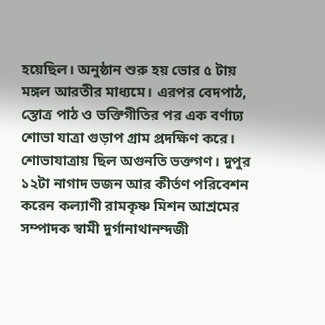হয়েছিল। অনুষ্ঠান শুরু হয় ভোর ৫ টায় মঙ্গল আরতীর মাধ্যমে। এরপর বেদপাঠ, স্তোত্র পাঠ ও ভক্তিগীতির পর এক বর্ণাঢ্য শোভা যাত্রা গুড়াপ গ্রাম প্রদক্ষিণ করে। শোভাযাত্রায় ছিল অগুনতি ভক্তগণ। দুপুর ১২টা নাগাদ ভজন আর কীর্তণ পরিবেশন করেন কল্যাণী রামকৃষ্ণ মিশন আশ্রমের সম্পাদক স্বামী দুর্গানাথানন্দজী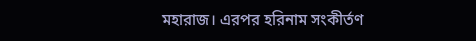মহারাজ। এরপর হরিনাম সংকীর্তণ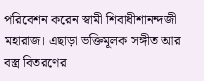পরিবেশন করেন স্বামী শিবাধীশানন্দজী মহারাজ। এছাড়া ভক্তিমূলক সঙ্গীত আর বস্ত্র বিতরণের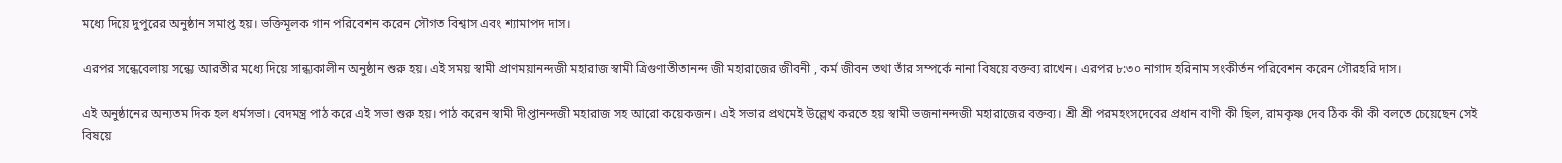মধ্যে দিয়ে দুপুরের অনুষ্ঠান সমাপ্ত হয়। ভক্তিমূলক গান পরিবেশন করেন সৌগত বিশ্বাস এবং শ্যামাপদ দাস।

এরপর সন্ধেবেলায় সন্ধ্যে আরতীর মধ্যে দিয়ে সান্ধ্যকালীন অনুষ্ঠান শুরু হয়। এই সময় স্বামী প্রাণময়ানন্দজী মহারাজ স্বামী ত্রিগুণাতীতানন্দ জী মহারাজের জীবনী , কর্ম জীবন তথা তাঁর সম্পর্কে নানা বিষয়ে বক্তব্য রাখেন। এরপর ৮:৩০ নাগাদ হরিনাম সংকীর্তন পরিবেশন করেন গৌরহরি দাস।

এই অনুষ্ঠানের অন্যতম দিক হল ধর্মসভা। বেদমন্ত্র পাঠ করে এই সভা শুরু হয়। পাঠ করেন স্বামী দীপ্তানন্দজী মহারাজ সহ আরো কয়েকজন। এই সভার প্রথমেই উল্লেখ করতে হয় স্বামী ভজনানন্দজী মহারাজের বক্তব্য। শ্রী শ্রী পরমহংসদেবের প্রধান বাণী কী ছিল, রামকৃষ্ণ দেব ঠিক কী কী বলতে চেয়েছেন সেই বিষয়ে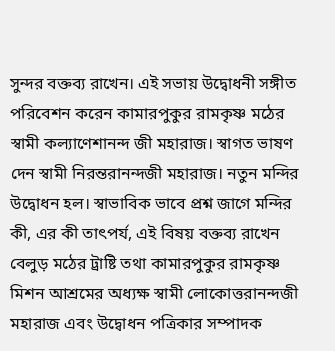সুন্দর বক্তব্য রাখেন। এই সভায় উদ্বোধনী সঙ্গীত পরিবেশন করেন কামারপুকুর রামকৃষ্ণ মঠের স্বামী কল্যাণেশানন্দ জী মহারাজ। স্বাগত ভাষণ দেন স্বামী নিরন্তরানন্দজী মহারাজ। নতুন মন্দির উদ্বোধন হল। স্বাভাবিক ভাবে প্রশ্ন জাগে মন্দির কী, এর কী তাৎপর্য, এই বিষয় বক্তব্য রাখেন বেলুড় মঠের ট্রাষ্টি তথা কামারপুকুর রামকৃষ্ণ মিশন আশ্রমের অধ্যক্ষ স্বামী লোকোত্তরানন্দজী মহারাজ এবং উদ্বোধন পত্রিকার সম্পাদক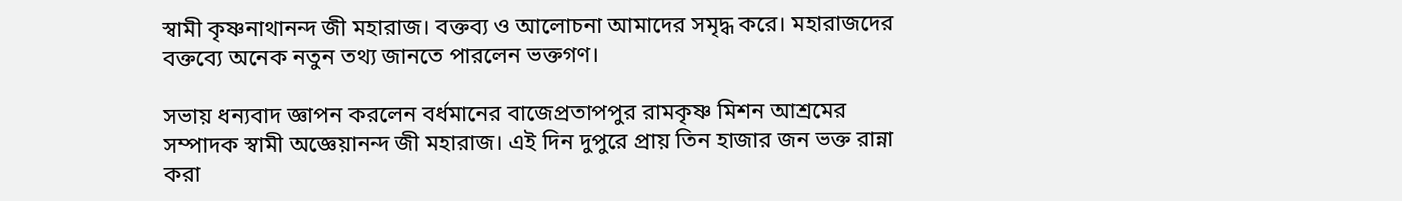স্বামী কৃষ্ণনাথানন্দ জী মহারাজ। বক্তব্য ও আলোচনা আমাদের সমৃদ্ধ করে। মহারাজদের বক্তব্যে অনেক নতুন তথ্য জানতে পারলেন ভক্তগণ।

সভায় ধন্যবাদ জ্ঞাপন করলেন বর্ধমানের বাজেপ্রতাপপুর রামকৃষ্ণ মিশন আশ্রমের সম্পাদক স্বামী অজ্ঞেয়ানন্দ জী মহারাজ। এই দিন দুপুরে প্রায় তিন হাজার জন ভক্ত রান্না করা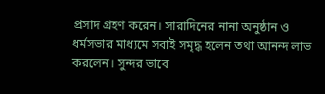প্রসাদ গ্রহণ করেন। সারাদিনের নানা অনুষ্ঠান ও ধর্মসভার মাধ্যমে সবাই সমৃদ্ধ হলেন তথা আনন্দ লাভ করলেন। সুন্দর ভাবে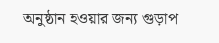অনুষ্ঠান হওয়ার জন্য গুড়াপ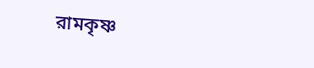রামকৃষ্ণ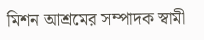মিশন আশ্রমের সম্পাদক স্বামী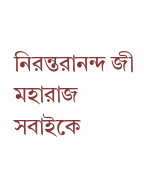নিরন্তরানন্দ জী মহারাজ সবাইকে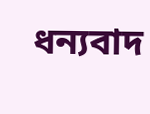ধন্যবাদ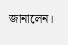জানালেন।